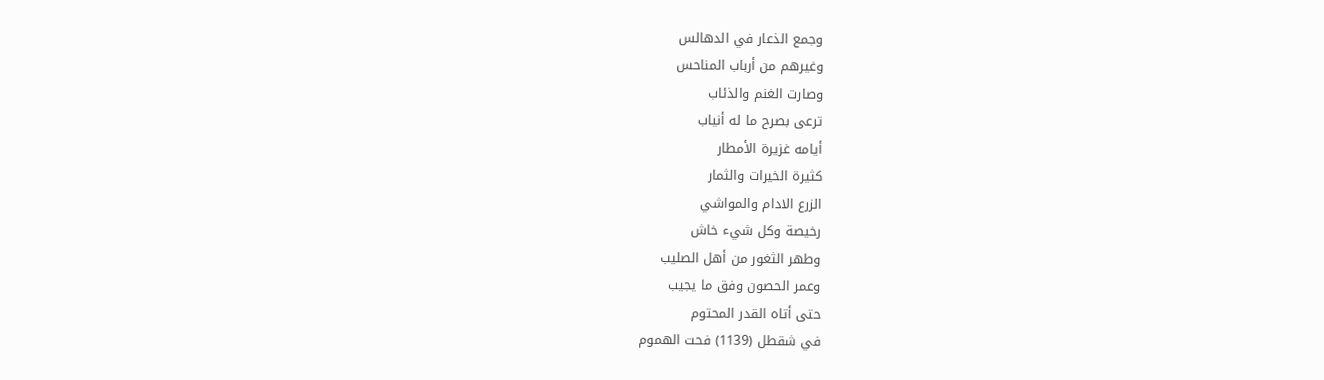وجمع الذعار في الدهالس
وغيرهم من أرباب المناحس
وصارت الغنم والذئاب
ترعى بصرح ما له أنياب
أيامه غزيرة الأمطار
كثيرة الخيرات والثمار
الزرع الادام والمواشي
رخيصة وكل شيء خاش
وطهر الثغور من أهل الصليب
وعمر الحصون وفق ما يجيب
حتى أتاه القدر المحتوم
في شقطل (1139) فحت الهموم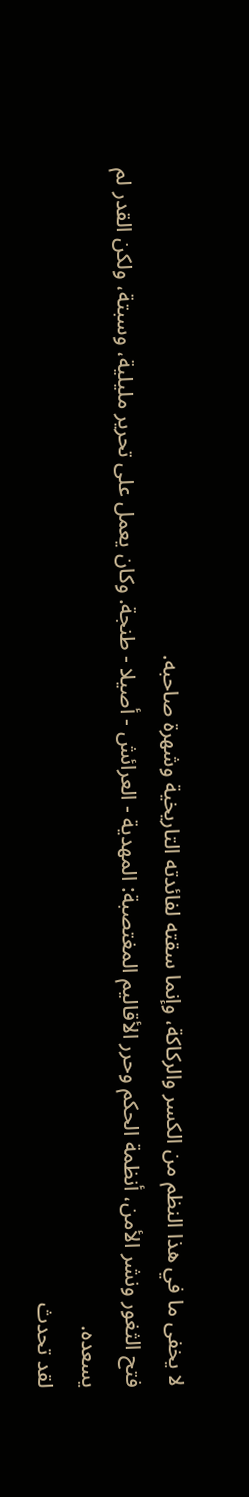لا يخفى ما في هذا النظم من الكسر والركاكة، وإنما سقته لفائدته التاريخية وشهرة صاحبه.
فتح الثغور ونشر الأمن، أنظمة الحكم وحرر الأقاليم المغتصبة: المهدية - العرائش - أصيلا - طنجة. وكان يعمل على تحرير مليلية، وسبتة، ولكن القدر لم يسعده.
لقد تحدث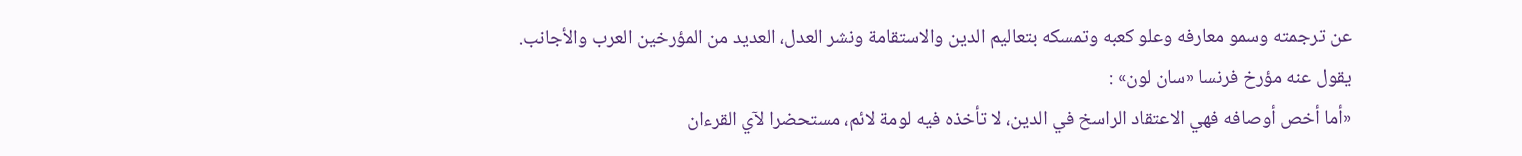عن ترجمته وسمو معارفه وعلو كعبه وتمسكه بتعاليم الدين والاستقامة ونشر العدل، العديد من المؤرخين العرب والأجانب.
يقول عنه مؤرخ فرنسا «سان لون» :
«أما أخص أوصافه فهي الاعتقاد الراسخ في الدين، لا تأخذه فيه لومة لائم، مستحضرا لآي القرءان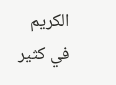الكريم في كثير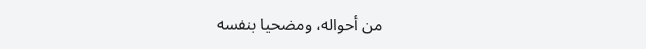من أحواله، ومضحيا بنفسه